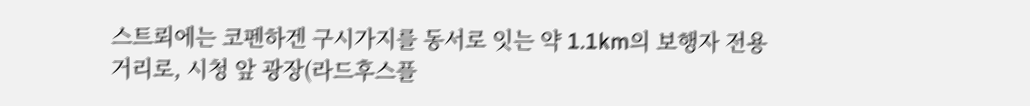스트뢰에는 코펜하겐 구시가지를 동서로 잇는 약 1.1km의 보행자 전용 거리로, 시청 앞 광장(라드후스플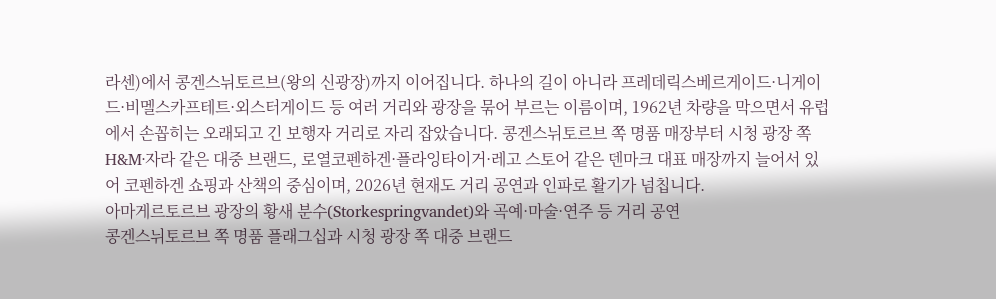라센)에서 콩겐스뉘토르브(왕의 신광장)까지 이어집니다. 하나의 길이 아니라 프레데릭스베르게이드·니게이드·비멜스카프테트·외스터게이드 등 여러 거리와 광장을 묶어 부르는 이름이며, 1962년 차량을 막으면서 유럽에서 손꼽히는 오래되고 긴 보행자 거리로 자리 잡았습니다. 콩겐스뉘토르브 쪽 명품 매장부터 시청 광장 쪽 H&M·자라 같은 대중 브랜드, 로열코펜하겐·플라잉타이거·레고 스토어 같은 덴마크 대표 매장까지 늘어서 있어 코펜하겐 쇼핑과 산책의 중심이며, 2026년 현재도 거리 공연과 인파로 활기가 넘칩니다.
아마게르토르브 광장의 황새 분수(Storkespringvandet)와 곡예·마술·연주 등 거리 공연
콩겐스뉘토르브 쪽 명품 플래그십과 시청 광장 쪽 대중 브랜드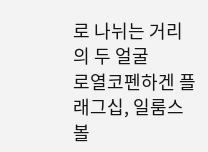로 나뉘는 거리의 두 얼굴
로열코펜하겐 플래그십, 일룸스 볼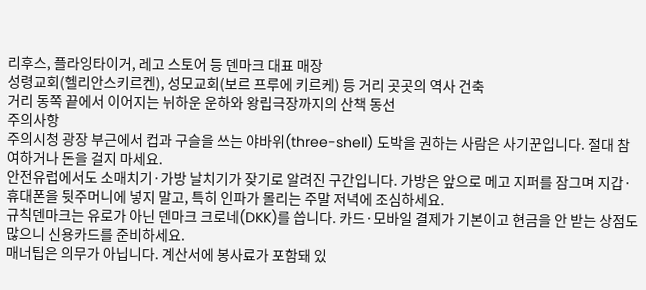리후스, 플라잉타이거, 레고 스토어 등 덴마크 대표 매장
성령교회(헬리안스키르켄), 성모교회(보르 프루에 키르케) 등 거리 곳곳의 역사 건축
거리 동쪽 끝에서 이어지는 뉘하운 운하와 왕립극장까지의 산책 동선
주의사항
주의시청 광장 부근에서 컵과 구슬을 쓰는 야바위(three-shell) 도박을 권하는 사람은 사기꾼입니다. 절대 참여하거나 돈을 걸지 마세요.
안전유럽에서도 소매치기·가방 날치기가 잦기로 알려진 구간입니다. 가방은 앞으로 메고 지퍼를 잠그며 지갑·휴대폰을 뒷주머니에 넣지 말고, 특히 인파가 몰리는 주말 저녁에 조심하세요.
규칙덴마크는 유로가 아닌 덴마크 크로네(DKK)를 씁니다. 카드·모바일 결제가 기본이고 현금을 안 받는 상점도 많으니 신용카드를 준비하세요.
매너팁은 의무가 아닙니다. 계산서에 봉사료가 포함돼 있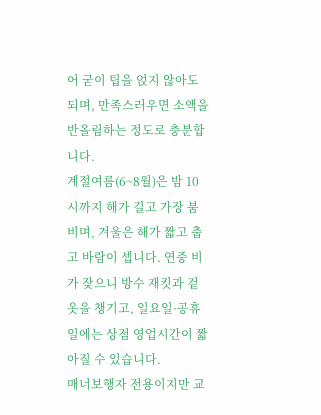어 굳이 팁을 얹지 않아도 되며, 만족스러우면 소액을 반올림하는 정도로 충분합니다.
계절여름(6~8월)은 밤 10시까지 해가 길고 가장 붐비며, 겨울은 해가 짧고 춥고 바람이 셉니다. 연중 비가 잦으니 방수 재킷과 겉옷을 챙기고, 일요일·공휴일에는 상점 영업시간이 짧아질 수 있습니다.
매너보행자 전용이지만 교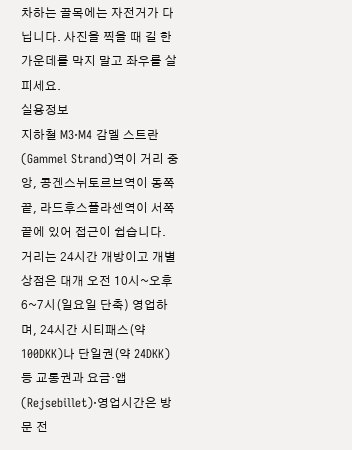차하는 골목에는 자전거가 다닙니다. 사진을 찍을 때 길 한가운데를 막지 말고 좌우를 살피세요.
실용정보
지하철 M3·M4 감멜 스트란(Gammel Strand)역이 거리 중앙, 콩겐스뉘토르브역이 동쪽 끝, 라드후스플라센역이 서쪽 끝에 있어 접근이 쉽습니다. 거리는 24시간 개방이고 개별 상점은 대개 오전 10시~오후 6~7시(일요일 단축) 영업하며, 24시간 시티패스(약 100DKK)나 단일권(약 24DKK) 등 교통권과 요금·앱(Rejsebillet)·영업시간은 방문 전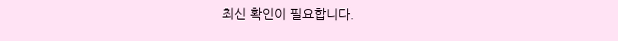최신 확인이 필요합니다.